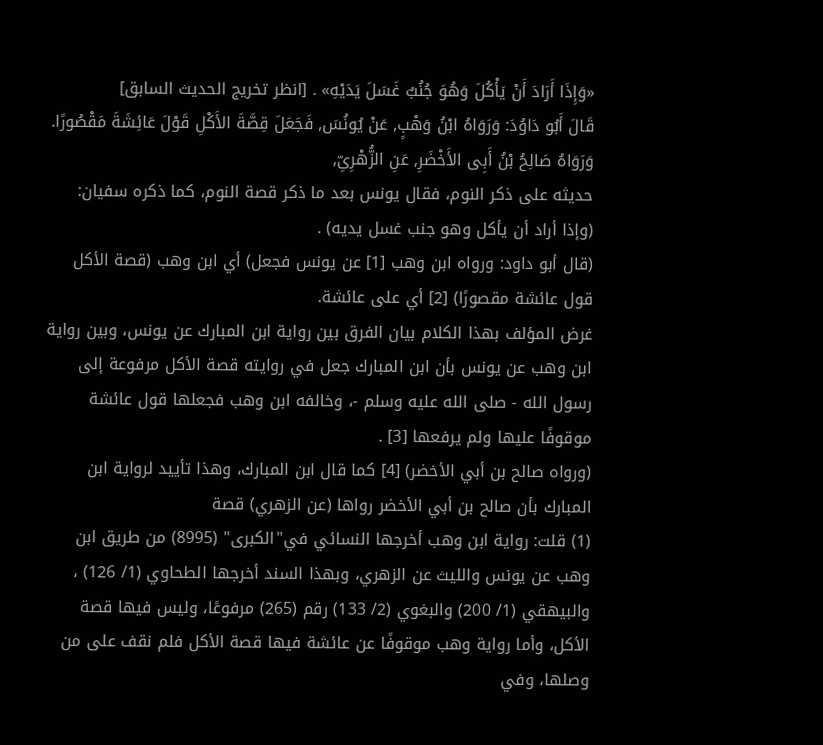«وَإِذَا أَرَادَ أَنْ يَأْكُلَ وَهُوَ جُنُبٌ غَسَلَ يَدَيْهِ» . [انظر تخريج الحديث السابق]
قَالَ أَبُو دَاوُدَ: وَرَوَاهُ ابْنُ وَهْبٍ, عَنْ يُونُسَ, فَجَعَلَ قِصَّةَ الأَكْلِ قَوْلَ عَائِشَةَ مَقْصُورًا. وَرَوَاهُ صَالِحُ بْنُ أَبِى الأَخْضَرِ, عَنِ الزُّهْرِىِّ,
حديثه على ذكر النوم، فقال يونس بعد ما ذكر قصة النوم، كما ذكره سفيان: (وإذا أراد أن يأكل وهو جنب غسل يديه) .
(قال أبو داود: ورواه ابن وهب [1] عن يونس فجعل) أي ابن وهب (قصة الأكل قول عائشة مقصورًا) [2] أي على عائشة.
غرض المؤلف بهذا الكلام بيان الفرق بين رواية ابن المبارك عن يونس، وبين رواية ابن وهب عن يونس بأن ابن المبارك جعل في روايته قصة الأكل مرفوعة إلى رسول الله - صلى الله عليه وسلم -، وخالفه ابن وهب فجعلها قول عائشة موقوفًا عليها ولم يرفعها [3] .
(ورواه صالح بن أبي الأخضر) [4] كما قال ابن المبارك، وهذا تأييد لرواية ابن المبارك بأن صالح بن أبي الأخضر رواها (عن الزهري) قصة
(1) قلت: رواية ابن وهب أخرجها النسائي في"الكبرى" (8995) من طريق ابن وهب عن يونس والليث عن الزهري، وبهذا السند أخرجها الطحاوي (1/ 126) ، والبيهقي (1/ 200) والبغوي (2/ 133) رقم (265) مرفوعًا، وليس فيها قصة الأكل، وأما رواية وهب موقوفًا عن عائشة فيها قصة الأكل فلم نقف على من وصلها، وفي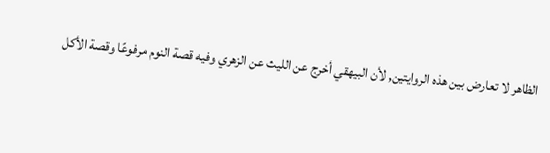الظاهر لا تعارض بين هذه الروايتين, لأن البيهقي أخرج عن الليث عن الزهري وفيه قصة النوم مرفوعًا وقصة الأكل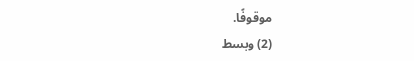موقوفًا.
(2) وبسط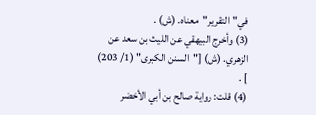في"التقرير"معناه. (ش) .
(3) وأخرج البيهقي عن الليث بن سعد عن الزهري. (ش) ["السنن الكبرى" (1/ 203) ] .
(4) قلت: رواية صالح بن أبي الأخضر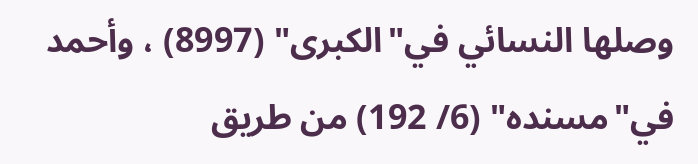وصلها النسائي في"الكبرى" (8997) ، وأحمد في"مسنده" (6/ 192) من طريق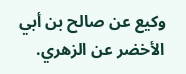وكيع عن صالح بن أبي الأخضر عن الزهري.